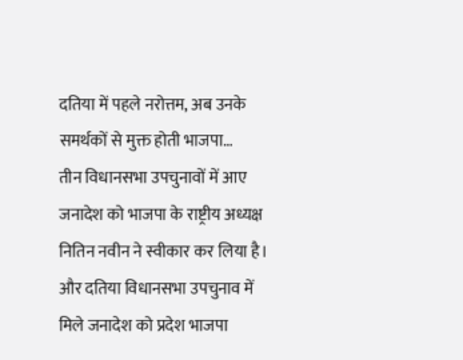दतिया में पहले नरोत्तम, अब उनके समर्थकों से मुक्त होती भाजपा…
तीन विधानसभा उपचुनावों में आए जनादेश को भाजपा के राष्ट्रीय अध्यक्ष नितिन नवीन ने स्वीकार कर लिया है। और दतिया विधानसभा उपचुनाव में मिले जनादेश को प्रदेश भाजपा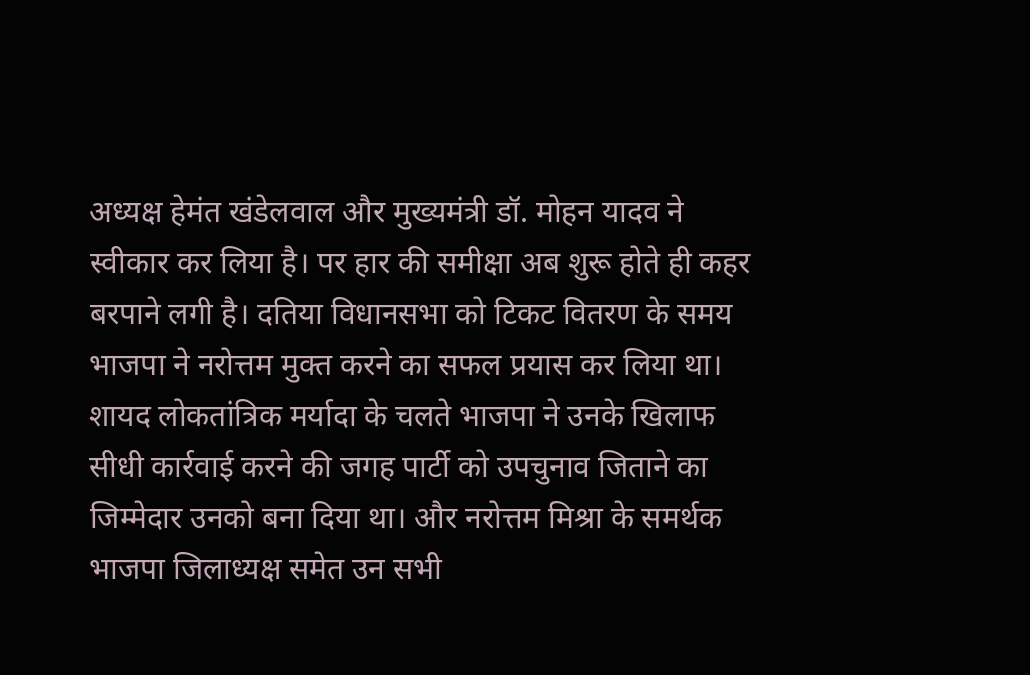अध्यक्ष हेमंत खंडेलवाल और मुख्यमंत्री डॉ. मोहन यादव ने स्वीकार कर लिया है। पर हार की समीक्षा अब शुरू होते ही कहर बरपाने लगी है। दतिया विधानसभा को टिकट वितरण के समय भाजपा ने नरोत्तम मुक्त करने का सफल प्रयास कर लिया था। शायद लोकतांत्रिक मर्यादा के चलते भाजपा ने उनके खिलाफ सीधी कार्रवाई करने की जगह पार्टी को उपचुनाव जिताने का जिम्मेदार उनको बना दिया था। और नरोत्तम मिश्रा के समर्थक भाजपा जिलाध्यक्ष समेत उन सभी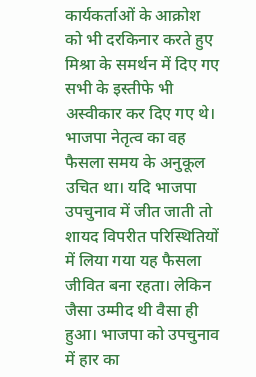कार्यकर्ताओं के आक्रोश को भी दरकिनार करते हुए मिश्रा के समर्थन में दिए गए सभी के इस्तीफे भी अस्वीकार कर दिए गए थे। भाजपा नेतृत्व का वह फैसला समय के अनुकूल उचित था। यदि भाजपा उपचुनाव में जीत जाती तो शायद विपरीत परिस्थितियों में लिया गया यह फैसला जीवित बना रहता। लेकिन जैसा उम्मीद थी वैसा ही हुआ। भाजपा को उपचुनाव में हार का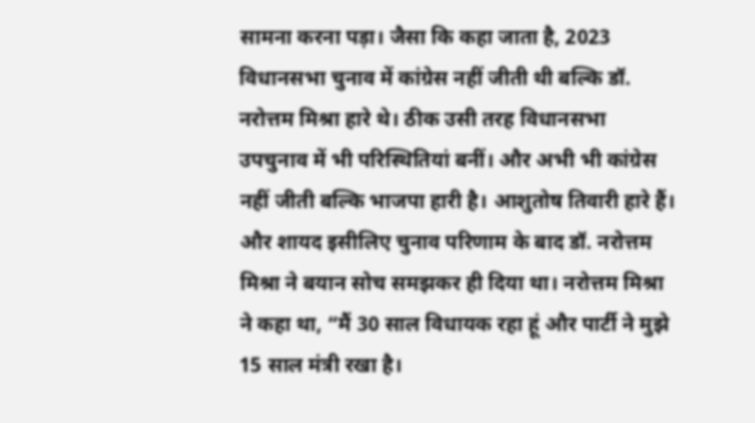सामना करना पड़ा। जैसा कि कहा जाता है, 2023 विधानसभा चुनाव में कांग्रेस नहीं जीती थी बल्कि डॉ. नरोत्तम मिश्रा हारे थे। ठीक उसी तरह विधानसभा उपचुनाव में भी परिस्थितियां बनीं। और अभी भी कांग्रेस नहीं जीती बल्कि भाजपा हारी है। आशुतोष तिवारी हारे हैं। और शायद इसीलिए चुनाव परिणाम के बाद डॉ. नरोत्तम मिश्रा ने बयान सोच समझकर ही दिया था। नरोत्तम मिश्रा ने कहा था, “मैं 30 साल विधायक रहा हूं और पार्टी ने मुझे 15 साल मंत्री रखा है।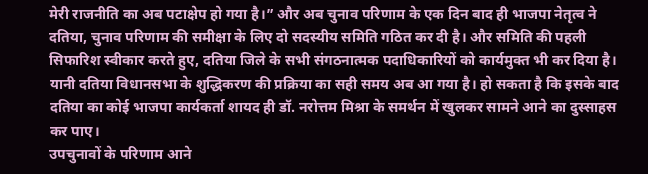मेरी राजनीति का अब पटाक्षेप हो गया है।” और अब चुनाव परिणाम के एक दिन बाद ही भाजपा नेतृत्व ने दतिया, चुनाव परिणाम की समीक्षा के लिए दो सदस्यीय समिति गठित कर दी है। और समिति की पहली सिफारिश स्वीकार करते हुए, दतिया जिले के सभी संगठनात्मक पदाधिकारियों को कार्यमुक्त भी कर दिया है। यानी दतिया विधानसभा के शुद्धिकरण की प्रक्रिया का सही समय अब आ गया है। हो सकता है कि इसके बाद दतिया का कोई भाजपा कार्यकर्ता शायद ही डॉ. नरोत्तम मिश्रा के समर्थन में खुलकर सामने आने का दुस्साहस कर पाए।
उपचुनावों के परिणाम आने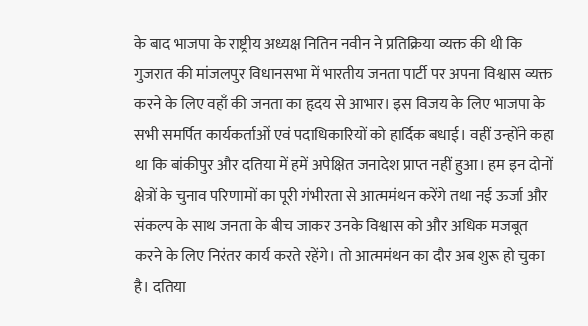के बाद भाजपा के राष्ट्रीय अध्यक्ष नितिन नवीन ने प्रतिक्रिया व्यक्त की थी कि गुजरात की मांजलपुर विधानसभा में भारतीय जनता पार्टी पर अपना विश्वास व्यक्त करने के लिए वहाँ की जनता का हृदय से आभार। इस विजय के लिए भाजपा के सभी समर्पित कार्यकर्ताओं एवं पदाधिकारियों को हार्दिक बधाई। वहीं उन्होंने कहा था कि बांकीपुर और दतिया में हमें अपेक्षित जनादेश प्राप्त नहीं हुआ। हम इन दोनों क्षेत्रों के चुनाव परिणामों का पूरी गंभीरता से आत्ममंथन करेंगे तथा नई ऊर्जा और संकल्प के साथ जनता के बीच जाकर उनके विश्वास को और अधिक मजबूत करने के लिए निरंतर कार्य करते रहेंगे। तो आत्ममंथन का दौर अब शुरू हो चुका है। दतिया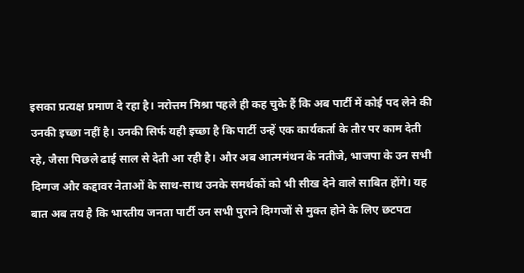इसका प्रत्यक्ष प्रमाण दे रहा है। नरोत्तम मिश्रा पहले ही कह चुके हैं कि अब पार्टी में कोई पद लेने की उनकी इच्छा नहीं है। उनकी सिर्फ यही इच्छा है कि पार्टी उन्हें एक कार्यकर्ता के तौर पर काम देती रहे, जैसा पिछले ढाई साल से देती आ रही है। और अब आत्ममंथन के नतीजे, भाजपा के उन सभी दिग्गज और कद्दावर नेताओं के साथ-साथ उनके समर्थकों को भी सीख देने वाले साबित होंगे। यह बात अब तय है कि भारतीय जनता पार्टी उन सभी पुराने दिग्गजों से मुक्त होने के लिए छटपटा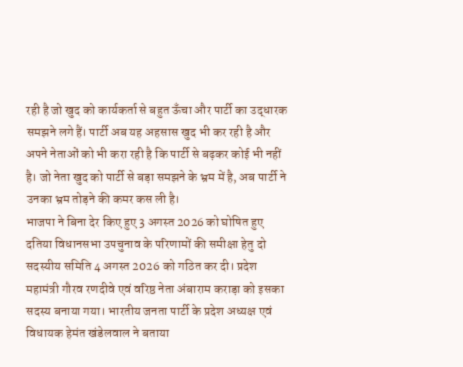रही है जो खुद को कार्यकर्ता से बहुत ऊँचा और पार्टी का उद्धारक समझने लगे हैं। पार्टी अब यह अहसास खुद भी कर रही है और अपने नेताओं को भी करा रही है कि पार्टी से बढ़कर कोई भी नहीं है। जो नेता खुद को पार्टी से बड़ा समझने के भ्रम में है, अब पार्टी ने उनका भ्रम तोड़ने की कमर कस ली है।
भाजपा ने बिना देर किए हुए 3 अगस्त 2026 को घोषित हुए दतिया विधानसभा उपचुनाव के परिणामों की समीक्षा हेतु दो सदस्यीय समिति 4 अगस्त 2026 को गठित कर दी। प्रदेश महामंत्री गौरव रणदीवे एवं वरिष्ठ नेता अंबाराम कराड़ा को इसका सदस्य बनाया गया। भारतीय जनता पार्टी के प्रदेश अध्यक्ष एवं विधायक हेमंत खंडेलवाल ने बताया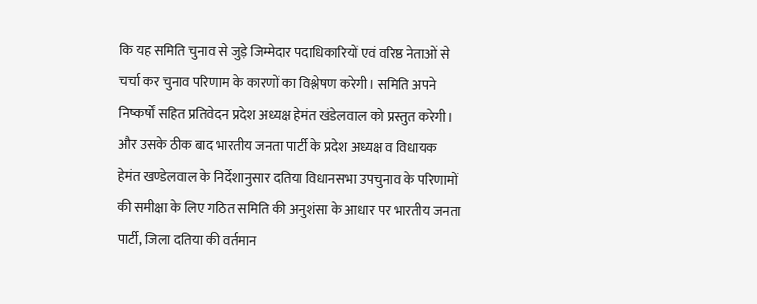कि यह समिति चुनाव से जुड़े जिम्मेदार पदाधिकारियों एवं वरिष्ठ नेताओं से चर्चा कर चुनाव परिणाम के कारणों का विश्लेषण करेगी। समिति अपने निष्कर्षों सहित प्रतिवेदन प्रदेश अध्यक्ष हेमंत खंडेलवाल को प्रस्तुत करेगी। और उसके ठीक बाद भारतीय जनता पार्टी के प्रदेश अध्यक्ष व विधायक हेमंत खण्डेलवाल के निर्देशानुसार दतिया विधानसभा उपचुनाव के परिणामों की समीक्षा के लिए गठित समिति की अनुशंसा के आधार पर भारतीय जनता पार्टी, जिला दतिया की वर्तमान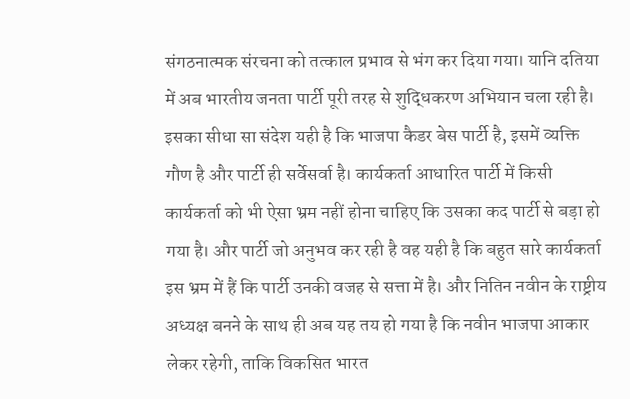संगठनात्मक संरचना को तत्काल प्रभाव से भंग कर दिया गया। यानि दतिया में अब भारतीय जनता पार्टी पूरी तरह से शुद्धिकरण अभियान चला रही है। इसका सीधा सा संदेश यही है कि भाजपा कैडर बेस पार्टी है, इसमें व्यक्ति गौण है और पार्टी ही सर्वेसर्वा है। कार्यकर्ता आधारित पार्टी में किसी कार्यकर्ता को भी ऐसा भ्रम नहीं होना चाहिए कि उसका कद पार्टी से बड़ा हो गया है। और पार्टी जो अनुभव कर रही है वह यही है कि बहुत सारे कार्यकर्ता इस भ्रम में हैं कि पार्टी उनकी वजह से सत्ता में है। और नितिन नवीन के राष्ट्रीय अध्यक्ष बनने के साथ ही अब यह तय हो गया है कि नवीन भाजपा आकार लेकर रहेगी, ताकि विकसित भारत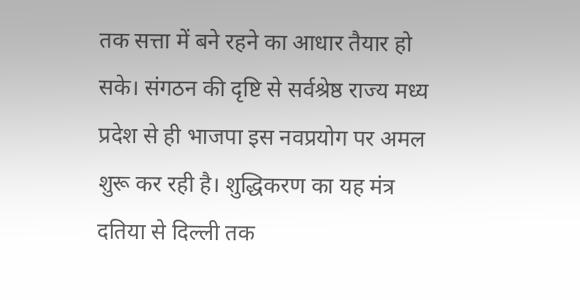तक सत्ता में बने रहने का आधार तैयार हो सके। संगठन की दृष्टि से सर्वश्रेष्ठ राज्य मध्य प्रदेश से ही भाजपा इस नवप्रयोग पर अमल शुरू कर रही है। शुद्धिकरण का यह मंत्र दतिया से दिल्ली तक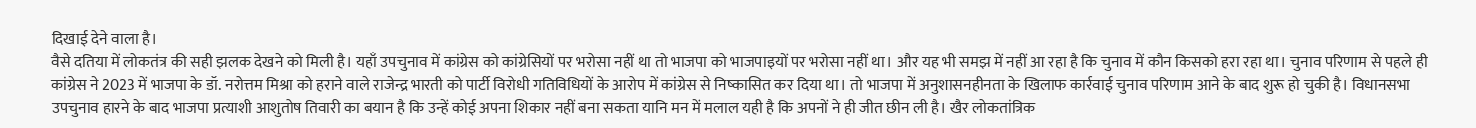दिखाई देने वाला है।
वैसे दतिया में लोकतंत्र की सही झलक देखने को मिली है। यहाँ उपचुनाव में कांग्रेस को कांग्रेसियों पर भरोसा नहीं था तो भाजपा को भाजपाइयों पर भरोसा नहीं था। और यह भी समझ में नहीं आ रहा है कि चुनाव में कौन किसको हरा रहा था। चुनाव परिणाम से पहले ही कांग्रेस ने 2023 में भाजपा के डॉ. नरोत्तम मिश्रा को हराने वाले राजेन्द्र भारती को पार्टी विरोधी गतिविधियों के आरोप में कांग्रेस से निष्कासित कर दिया था। तो भाजपा में अनुशासनहीनता के खिलाफ कार्रवाई चुनाव परिणाम आने के बाद शुरू हो चुकी है। विधानसभा उपचुनाव हारने के बाद भाजपा प्रत्याशी आशुतोष तिवारी का बयान है कि उन्हें कोई अपना शिकार नहीं बना सकता यानि मन में मलाल यही है कि अपनों ने ही जीत छीन ली है। खैर लोकतांत्रिक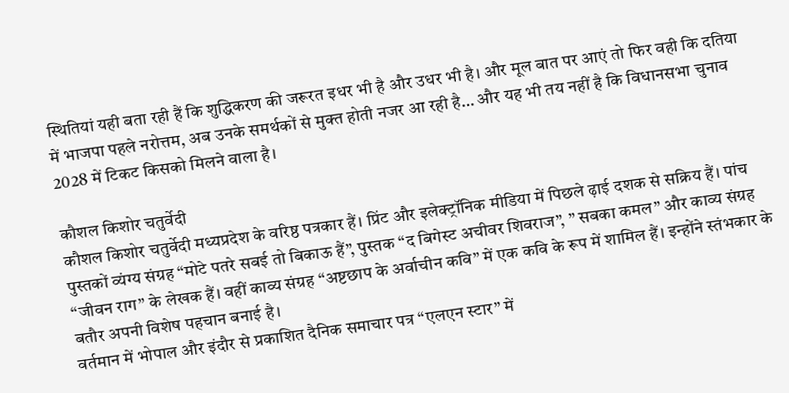स्थितियां यही बता रही हैं कि शुद्धिकरण की जरूरत इधर भी है और उधर भी है। और मूल बात पर आएं तो फिर वही कि दतिया में भाजपा पहले नरोत्तम, अब उनके समर्थकों से मुक्त होती नजर आ रही है… और यह भी तय नहीं है कि विधानसभा चुनाव 2028 में टिकट किसको मिलने वाला है।

कौशल किशोर चतुर्वेदी
कौशल किशोर चतुर्वेदी मध्यप्रदेश के वरिष्ठ पत्रकार हैं। प्रिंट और इलेक्ट्रॉनिक मीडिया में पिछले ढ़ाई दशक से सक्रिय हैं। पांच पुस्तकों व्यंग्य संग्रह “मोटे पतरे सबई तो बिकाऊ हैं”, पुस्तक “द बिगेस्ट अचीवर शिवराज”, ” सबका कमल” और काव्य संग्रह “जीवन राग” के लेखक हैं। वहीं काव्य संग्रह “अष्टछाप के अर्वाचीन कवि” में एक कवि के रूप में शामिल हैं। इन्होंने स्तंभकार के बतौर अपनी विशेष पहचान बनाई है।
वर्तमान में भोपाल और इंदौर से प्रकाशित दैनिक समाचार पत्र “एलएन स्टार” में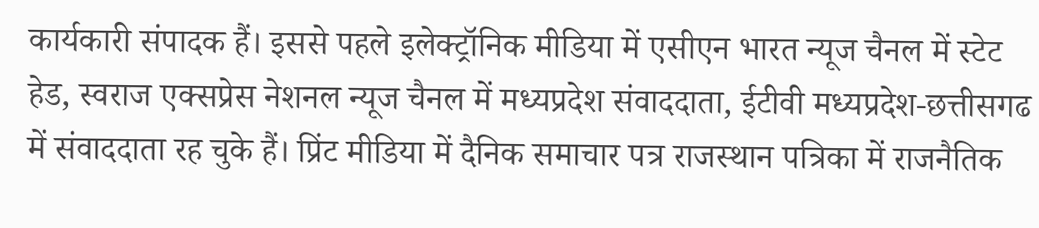कार्यकारी संपादक हैं। इससे पहले इलेक्ट्रॉनिक मीडिया में एसीएन भारत न्यूज चैनल में स्टेट हेड, स्वराज एक्सप्रेस नेशनल न्यूज चैनल में मध्यप्रदेश संवाददाता, ईटीवी मध्यप्रदेश-छत्तीसगढ में संवाददाता रह चुके हैं। प्रिंट मीडिया में दैनिक समाचार पत्र राजस्थान पत्रिका में राजनैतिक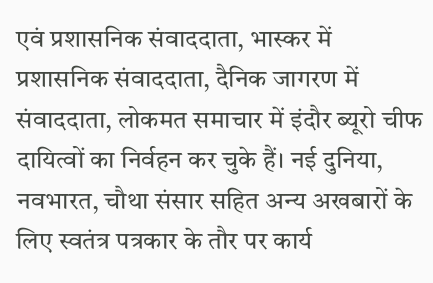एवं प्रशासनिक संवाददाता, भास्कर में प्रशासनिक संवाददाता, दैनिक जागरण में संवाददाता, लोकमत समाचार में इंदौर ब्यूरो चीफ दायित्वों का निर्वहन कर चुके हैं। नई दुनिया, नवभारत, चौथा संसार सहित अन्य अखबारों के लिए स्वतंत्र पत्रकार के तौर पर कार्य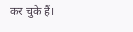कर चुके हैं।